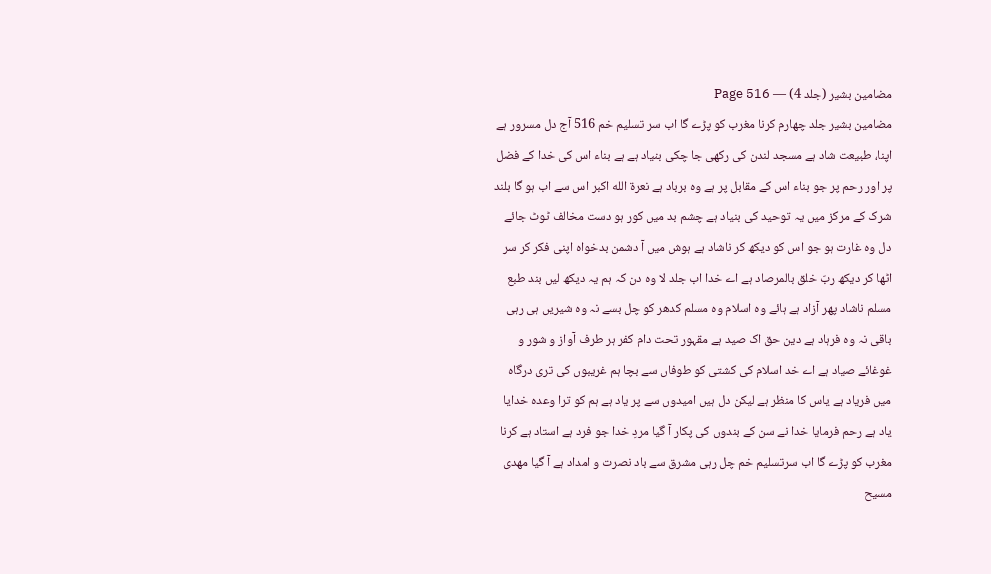مضامین بشیر (جلد 4) — Page 516
مضامین بشیر جلد چهارم کرنا مغرب کو پڑے گا اب سر تسلیم خم 516 آج دل مسرور ہے اپنا، طبیعت شاد ہے مسجد لندن کی رکھی جا چکی بنیاد ہے ہے بناء اس کی خدا کے فضل پر اور رحم پر جو بناء اس کے مقابل پر ہے وہ برباد ہے نعرة الله اکبر اس سے اب ہو گا بلند شرک کے مرکز میں یہ توحید کی بنیاد ہے چشم بد میں کور ہو دست مخالف ٹوٹ جائے دل وہ غارت ہو جو اس کو دیکھ کر ناشاد ہے ہوش میں آ دشمن بدخواہ اپنی فکر کر سر اٹھا کر دیکھ ربّ خلق بالمرصاد ہے اے خدا اب جلد لا وہ دن کہ ہم یہ دیکھ لیں بند طبع مسلم ناشاد پھر آزاد ہے ہائے وہ اسلام وہ مسلم کدھر کو چل بسے نہ وہ شیریں ہی رہی باقی نہ وہ فرہاد ہے دین حق اک صید ہے مقہور تحت دام کفر ہر طرف آواز و شور و غوغائے صیاد ہے اے خد اسلام کی کشتی کو طوفاں سے بچا ہم غریبوں کی تری درگاہ میں فریاد ہے یاس کا منظر ہے لیکن دل ہیں امیدوں سے پر یاد ہے ہم کو ترا وعدہ خدایا یاد ہے رحم فرمایا خدا نے سن کے بندوں کی پکار آ گیا مردِ خدا جو فرد ہے استاد ہے کرنا مغرب کو پڑے گا اب سرتسلیم خم چل رہی مشرق سے باد نصرت و امداد ہے آ گیا مهدی مسیح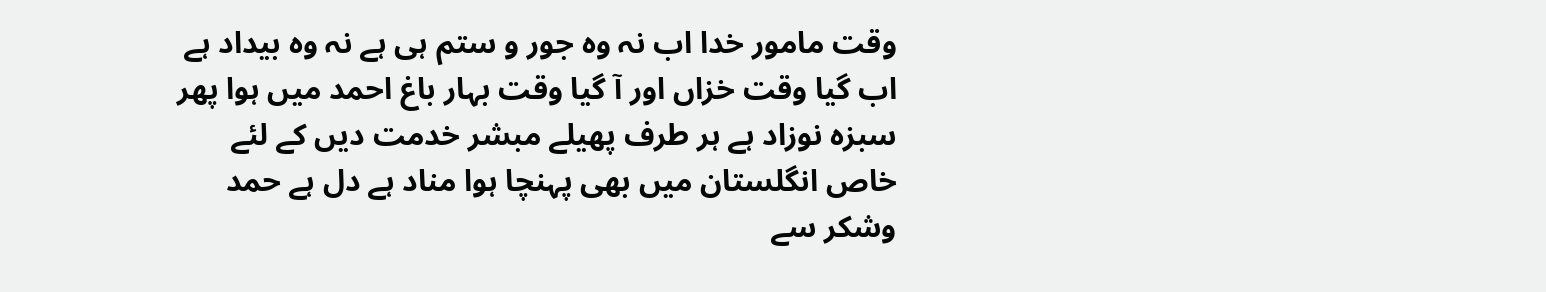وقت مامور خدا اب نہ وہ جور و ستم ہی ہے نہ وہ بیداد ہے اب گیا وقت خزاں اور آ گیا وقت بہار باغ احمد میں ہوا پھر سبزه نوزاد ہے ہر طرف پھیلے مبشر خدمت دیں کے لئے خاص انگلستان میں بھی پہنچا ہوا مناد ہے دل ہے حمد وشکر سے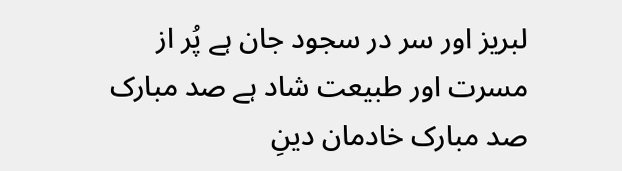لبریز اور سر در سجود جان ہے پُر از مسرت اور طبیعت شاد ہے صد مبارک صد مبارک خادمان دینِ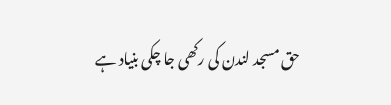حق مسجد لندن کی رکھی جا چکی بنیاد ہے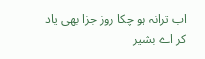اب ترانہ ہو چکا روز جزا بھی یاد کر اے بشیر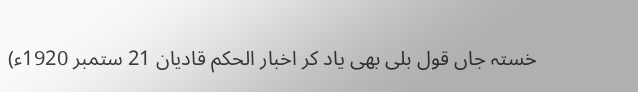خستہ جاں قول بلی بھی یاد کر اخبار الحکم قادیان 21 ستمبر 1920ء)